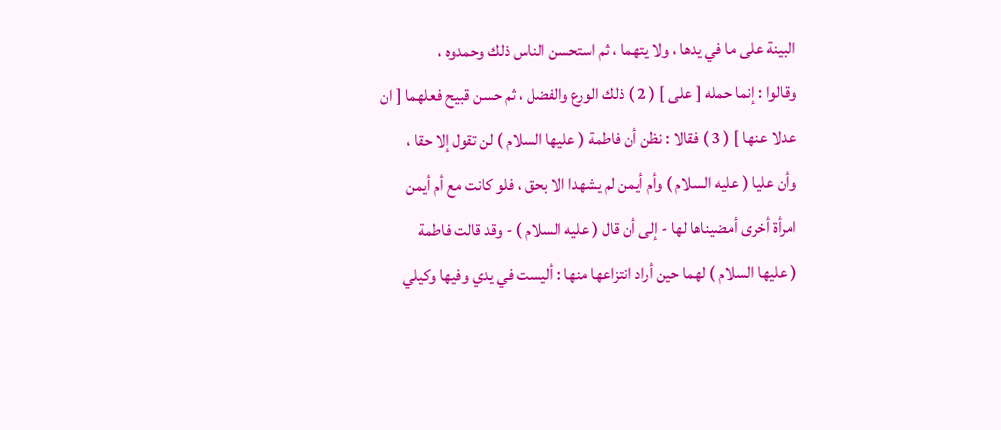البينة على ما في يدها ، ولا يتهما ، ثم استحسن الناس ذلك وحمدوه ،
وقالوا : إنما حمله [ على ] ( 2 ) ذلك الورع والفضل ، ثم حسن قبيح فعلهما [ ان
عدلا عنها ] ( 3 ) فقالا : نظن أن فاطمة ( عليها السلام ) لن تقول إلا حقا ،
وأن عليا ( عليه السلام ) وأم أيمن لم يشهدا الا بحق ، فلو كانت مع أم أيمن
امرأة أخرى أمضيناها لها - إلى أن قال ( عليه السلام ) - وقد قالت فاطمة
( عليها السلام ) لهما حين أراد انتزاعها منها : أليست في يدي وفيها وكيلي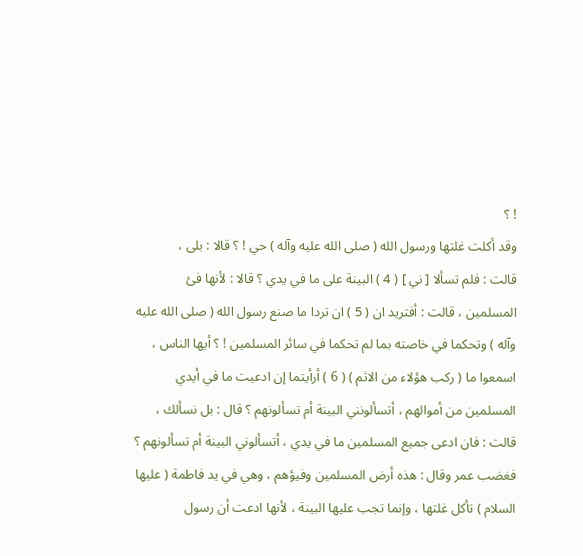! ؟
وقد أكلت غلتها ورسول الله ( صلى الله عليه وآله ) حي ! ؟ قالا : بلى ،
قالت : فلم تسألا [ ني ] ( 4 ) البينة على ما في يدي ؟ قالا : لأنها فئ
المسلمين ، قالت : أفتريد ان ( 5 ) ان تردا ما صنع رسول الله ( صلى الله عليه
وآله ) وتحكما في خاصته بما لم تحكما في سائر المسلمين ! ؟ أيها الناس ،
اسمعوا ما ( ركب هؤلاء من الاثم ) ( 6 ) أرأيتما إن ادعيت ما في أيدي
المسلمين من أموالهم ، أتسألونني البينة أم تسألونهم ؟ قال : بل نسألك ،
قالت : فان ادعى جميع المسلمين ما في يدي ، أتسألوني البينة أم تسألونهم ؟
فغضب عمر وقال : هذه أرض المسلمين وفيؤهم ، وهي في يد فاطمة ( عليها
السلام ) تأكل غلتها ، وإنما تجب عليها البينة ، لأنها ادعت أن رسول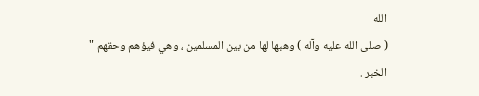الله
( صلى الله عليه وآله ) وهبها لها من بين المسلمين ، وهي فيؤهم وحقهم "
الخبر .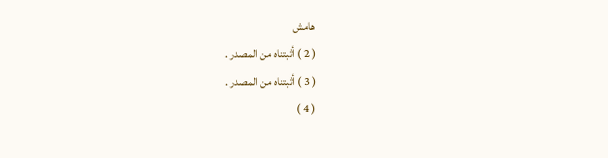هامش
( 2 ) أثبتناه من المصدر .
( 3 ) أثبتناه من المصدر .
( 4 )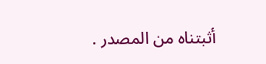أثبتناه من المصدر .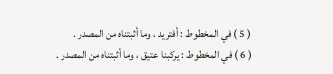( 5 ) في المخطوط : أفتريد ، وما أثبتناه من المصدر .
( 6 ) في المخطوط : يركبنا عتيق ، وما أثبتناه من المصدر .